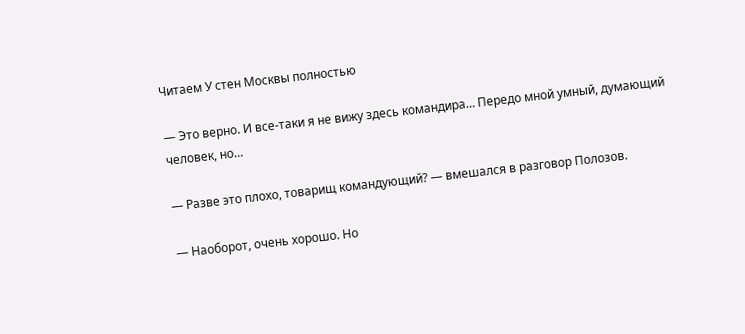Читаем У стен Москвы полностью

— Это верно. И все-таки я не вижу здесь командира… Передо мной умный, думающий человек, но…

— Разве это плохо, товарищ командующий? — вмешался в разговор Полозов.

— Наоборот, очень хорошо. Но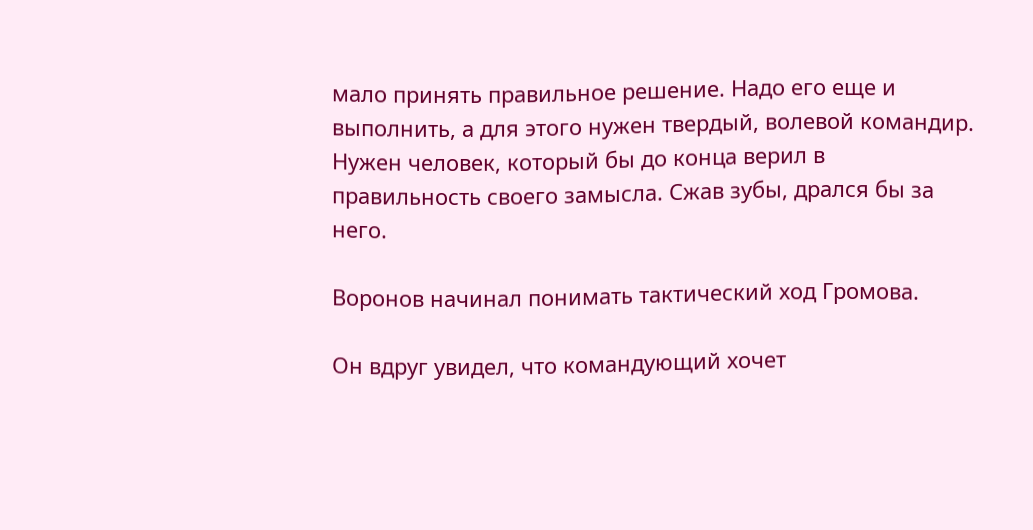мало принять правильное решение. Надо его еще и выполнить, а для этого нужен твердый, волевой командир. Нужен человек, который бы до конца верил в правильность своего замысла. Сжав зубы, дрался бы за него.

Воронов начинал понимать тактический ход Громова.

Он вдруг увидел, что командующий хочет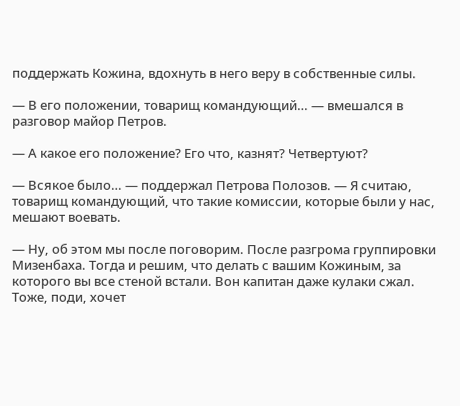поддержать Кожина, вдохнуть в него веру в собственные силы.

— В его положении, товарищ командующий… — вмешался в разговор майор Петров.

— А какое его положение? Его что, казнят? Четвертуют?

— Всякое было… — поддержал Петрова Полозов. — Я считаю, товарищ командующий, что такие комиссии, которые были у нас, мешают воевать.

— Ну, об этом мы после поговорим. После разгрома группировки Мизенбаха. Тогда и решим, что делать с вашим Кожиным, за которого вы все стеной встали. Вон капитан даже кулаки сжал. Тоже, поди, хочет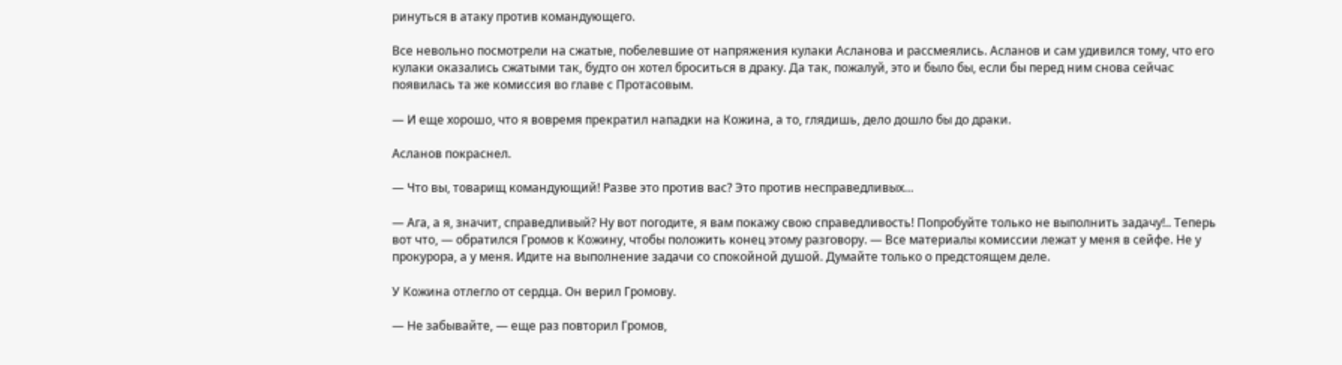ринуться в атаку против командующего.

Все невольно посмотрели на сжатые, побелевшие от напряжения кулаки Асланова и рассмеялись. Асланов и сам удивился тому, что его кулаки оказались сжатыми так, будто он хотел броситься в драку. Да так, пожалуй, это и было бы, если бы перед ним снова сейчас появилась та же комиссия во главе с Протасовым.

— И еще хорошо, что я вовремя прекратил нападки на Кожина, а то, глядишь, дело дошло бы до драки.

Асланов покраснел.

— Что вы, товарищ командующий! Разве это против вас? Это против несправедливых…

— Ага, а я, значит, справедливый? Ну вот погодите, я вам покажу свою справедливость! Попробуйте только не выполнить задачу!.. Теперь вот что, — обратился Громов к Кожину, чтобы положить конец этому разговору. — Все материалы комиссии лежат у меня в сейфе. Не у прокурора, а у меня. Идите на выполнение задачи со спокойной душой. Думайте только о предстоящем деле.

У Кожина отлегло от сердца. Он верил Громову.

— Не забывайте, — еще раз повторил Громов,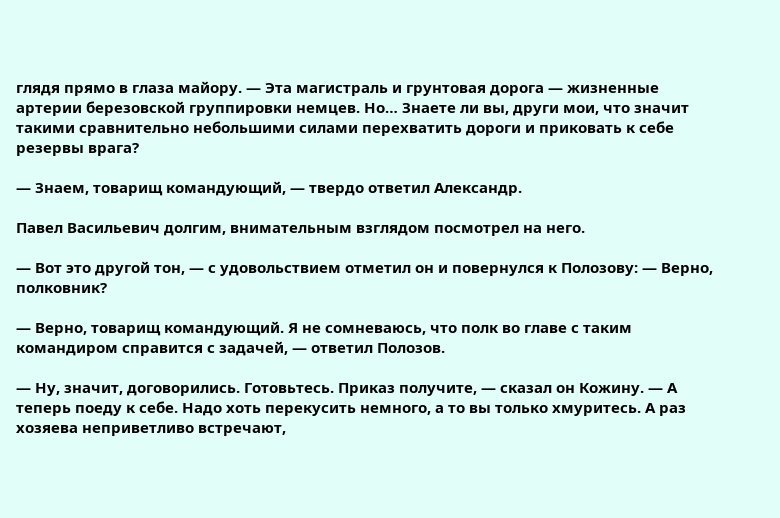глядя прямо в глаза майору. — Эта магистраль и грунтовая дорога — жизненные артерии березовской группировки немцев. Но… Знаете ли вы, други мои, что значит такими сравнительно небольшими силами перехватить дороги и приковать к себе резервы врага?

— Знаем, товарищ командующий, — твердо ответил Александр.

Павел Васильевич долгим, внимательным взглядом посмотрел на него.

— Вот это другой тон, — с удовольствием отметил он и повернулся к Полозову: — Верно, полковник?

— Верно, товарищ командующий. Я не сомневаюсь, что полк во главе с таким командиром справится с задачей, — ответил Полозов.

— Ну, значит, договорились. Готовьтесь. Приказ получите, — сказал он Кожину. — А теперь поеду к себе. Надо хоть перекусить немного, а то вы только хмуритесь. А раз хозяева неприветливо встречают,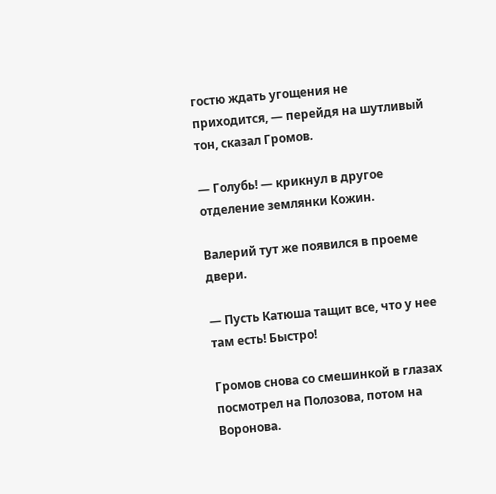гостю ждать угощения не приходится, — перейдя на шутливый тон, сказал Громов.

— Голубь! — крикнул в другое отделение землянки Кожин.

Валерий тут же появился в проеме двери.

— Пусть Катюша тащит все, что у нее там есть! Быстро!

Громов снова со смешинкой в глазах посмотрел на Полозова, потом на Воронова.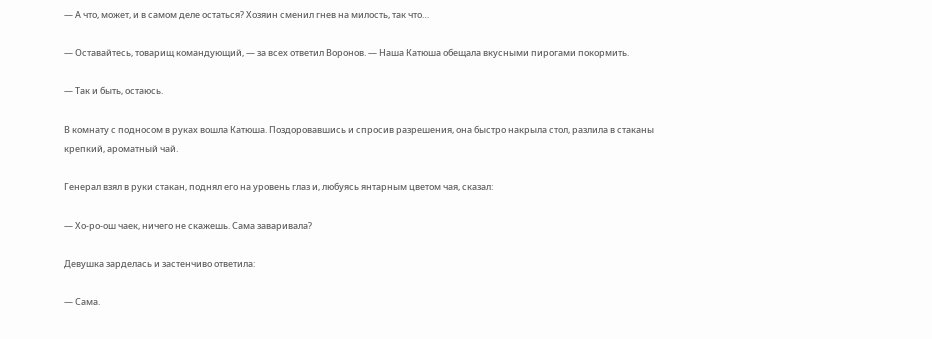— А что, может, и в самом деле остаться? Хозяин сменил гнев на милость, так что…

— Оставайтесь, товарищ командующий, — за всех ответил Воронов. — Наша Катюша обещала вкусными пирогами покормить.

— Так и быть, остаюсь.

В комнату с подносом в руках вошла Катюша. Поздоровавшись и спросив разрешения, она быстро накрыла стол, разлила в стаканы крепкий, ароматный чай.

Генерал взял в руки стакан, поднял его на уровень глаз и, любуясь янтарным цветом чая, сказал:

— Хо-ро-ош чаек, ничего не скажешь. Сама заваривала?

Девушка зарделась и застенчиво ответила:

— Сама.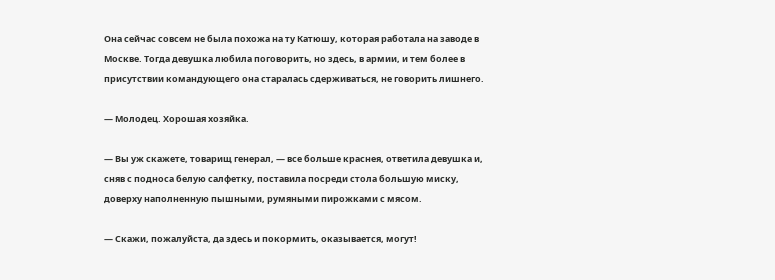Она сейчас совсем не была похожа на ту Катюшу, которая работала на заводе в Москве. Тогда девушка любила поговорить, но здесь, в армии, и тем более в присутствии командующего она старалась сдерживаться, не говорить лишнего.

— Молодец. Хорошая хозяйка.

— Вы уж скажете, товарищ генерал, — все больше краснея, ответила девушка и, сняв с подноса белую салфетку, поставила посреди стола большую миску, доверху наполненную пышными, румяными пирожками с мясом.

— Скажи, пожалуйста, да здесь и покормить, оказывается, могут!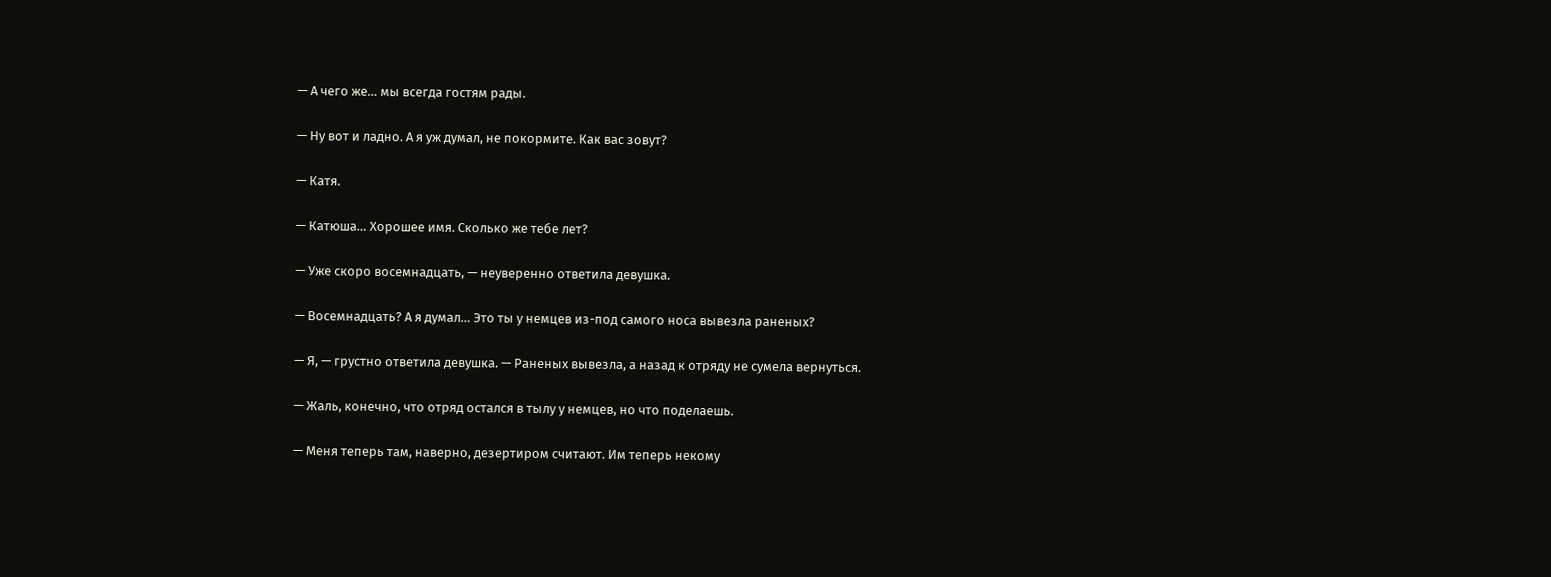— А чего же… мы всегда гостям рады.

— Ну вот и ладно. А я уж думал, не покормите. Как вас зовут?

— Катя.

— Катюша… Хорошее имя. Сколько же тебе лет?

— Уже скоро восемнадцать, — неуверенно ответила девушка.

— Восемнадцать? А я думал… Это ты у немцев из-под самого носа вывезла раненых?

— Я, — грустно ответила девушка. — Раненых вывезла, а назад к отряду не сумела вернуться.

— Жаль, конечно, что отряд остался в тылу у немцев, но что поделаешь.

— Меня теперь там, наверно, дезертиром считают. Им теперь некому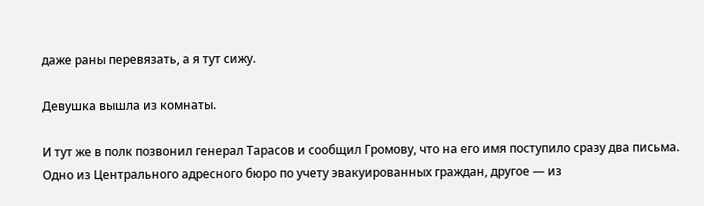даже раны перевязать, а я тут сижу.

Девушка вышла из комнаты.

И тут же в полк позвонил генерал Тарасов и сообщил Громову, что на его имя поступило сразу два письма. Одно из Центрального адресного бюро по учету эвакуированных граждан, другое — из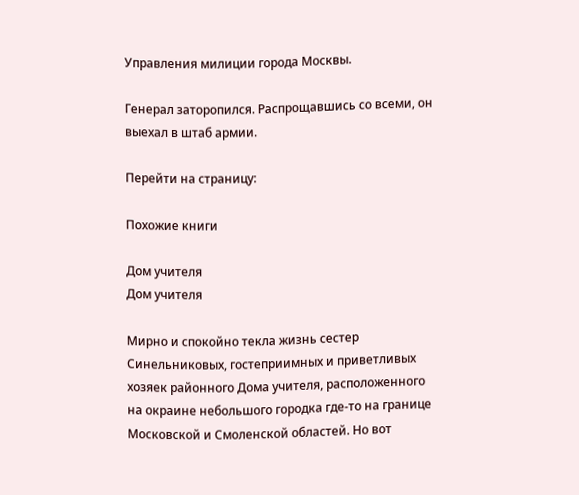Управления милиции города Москвы.

Генерал заторопился. Распрощавшись со всеми, он выехал в штаб армии.

Перейти на страницу:

Похожие книги

Дом учителя
Дом учителя

Мирно и спокойно текла жизнь сестер Синельниковых, гостеприимных и приветливых хозяек районного Дома учителя, расположенного на окраине небольшого городка где-то на границе Московской и Смоленской областей. Но вот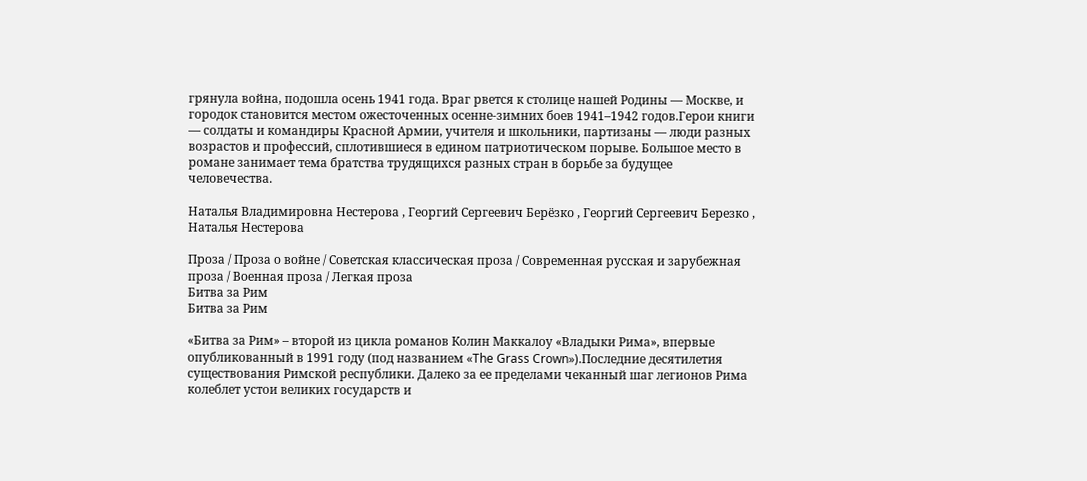грянула война, подошла осень 1941 года. Враг рвется к столице нашей Родины — Москве, и городок становится местом ожесточенных осенне-зимних боев 1941–1942 годов.Герои книги — солдаты и командиры Красной Армии, учителя и школьники, партизаны — люди разных возрастов и профессий, сплотившиеся в едином патриотическом порыве. Большое место в романе занимает тема братства трудящихся разных стран в борьбе за будущее человечества.

Наталья Владимировна Нестерова , Георгий Сергеевич Берёзко , Георгий Сергеевич Березко , Наталья Нестерова

Проза / Проза о войне / Советская классическая проза / Современная русская и зарубежная проза / Военная проза / Легкая проза
Битва за Рим
Битва за Рим

«Битва за Рим» – второй из цикла романов Колин Маккалоу «Владыки Рима», впервые опубликованный в 1991 году (под названием «The Grass Crown»).Последние десятилетия существования Римской республики. Далеко за ее пределами чеканный шаг легионов Рима колеблет устои великих государств и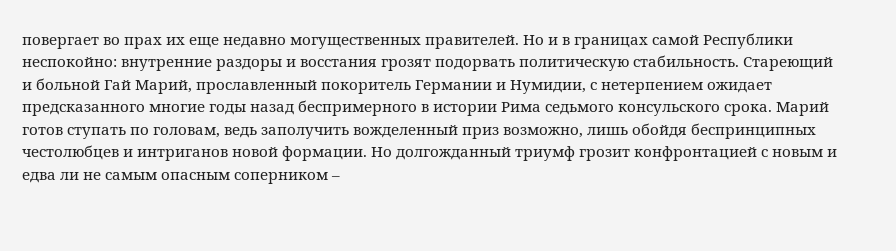повергает во прах их еще недавно могущественных правителей. Но и в границах самой Республики неспокойно: внутренние раздоры и восстания грозят подорвать политическую стабильность. Стареющий и больной Гай Марий, прославленный покоритель Германии и Нумидии, с нетерпением ожидает предсказанного многие годы назад беспримерного в истории Рима седьмого консульского срока. Марий готов ступать по головам, ведь заполучить вожделенный приз возможно, лишь обойдя беспринципных честолюбцев и интриганов новой формации. Но долгожданный триумф грозит конфронтацией с новым и едва ли не самым опасным соперником –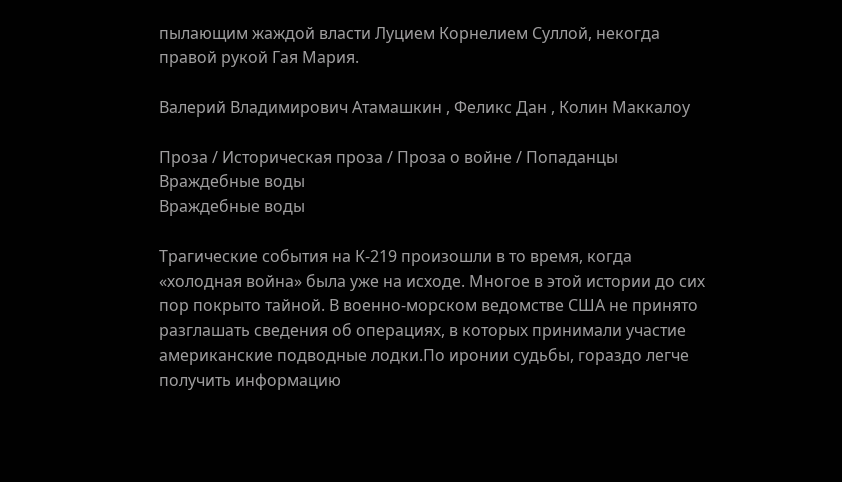пылающим жаждой власти Луцием Корнелием Суллой, некогда правой рукой Гая Мария.

Валерий Владимирович Атамашкин , Феликс Дан , Колин Маккалоу

Проза / Историческая проза / Проза о войне / Попаданцы
Враждебные воды
Враждебные воды

Трагические события на К-219 произошли в то время, когда «холодная война» была уже на исходе. Многое в этой истории до сих пор покрыто тайной. В военно-морском ведомстве США не принято разглашать сведения об операциях, в которых принимали участие американские подводные лодки.По иронии судьбы, гораздо легче получить информацию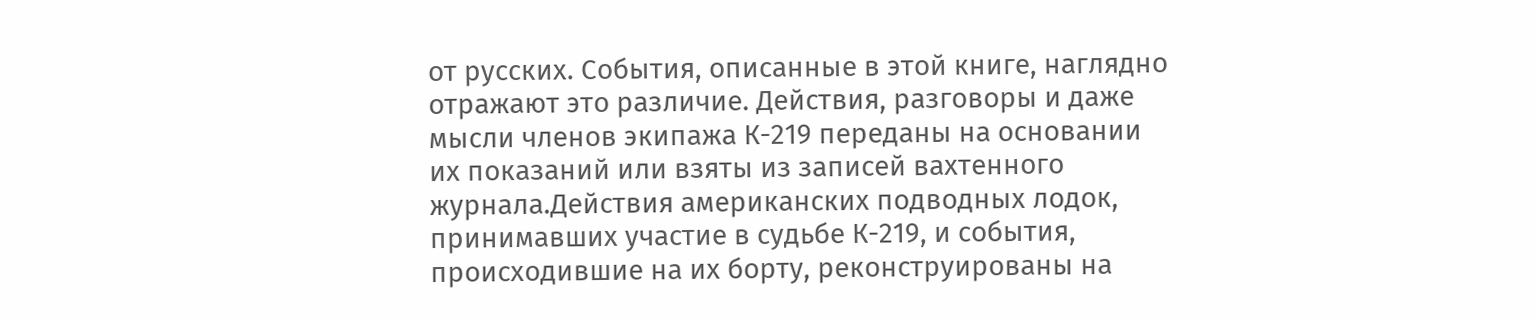от русских. События, описанные в этой книге, наглядно отражают это различие. Действия, разговоры и даже мысли членов экипажа К-219 переданы на основании их показаний или взяты из записей вахтенного журнала.Действия американских подводных лодок, принимавших участие в судьбе К-219, и события, происходившие на их борту, реконструированы на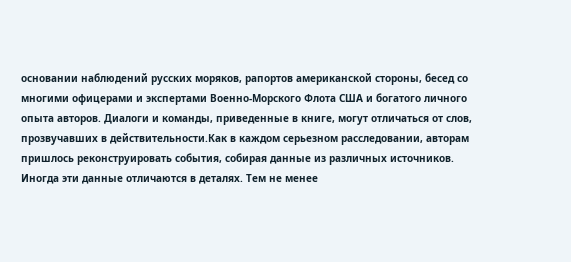основании наблюдений русских моряков, рапортов американской стороны, бесед со многими офицерами и экспертами Военно-Морского Флота США и богатого личного опыта авторов. Диалоги и команды, приведенные в книге, могут отличаться от слов, прозвучавших в действительности.Как в каждом серьезном расследовании, авторам пришлось реконструировать события, собирая данные из различных источников. Иногда эти данные отличаются в деталях. Тем не менее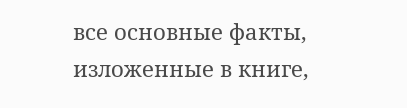все основные факты, изложенные в книге,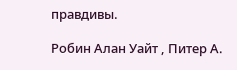правдивы.

Робин Алан Уайт , Питер А.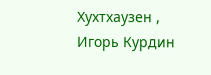Хухтхаузен , Игорь Курдин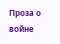Проза о войне